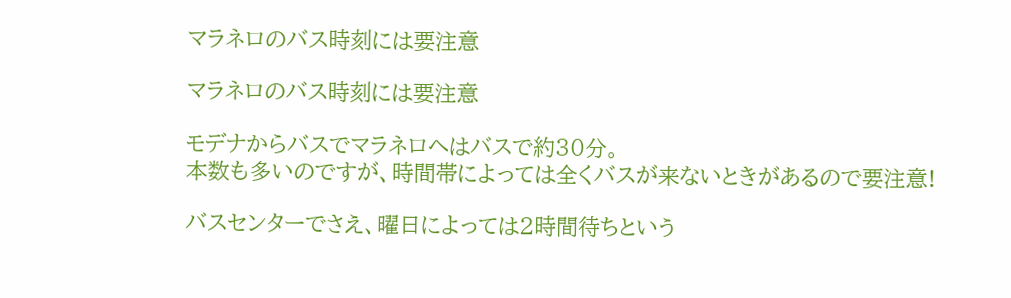マラネロのバス時刻には要注意

マラネロのバス時刻には要注意

モデナからバスでマラネロへはバスで約30分。
本数も多いのですが、時間帯によっては全くバスが来ないときがあるので要注意!

バスセンターでさえ、曜日によっては2時間待ちという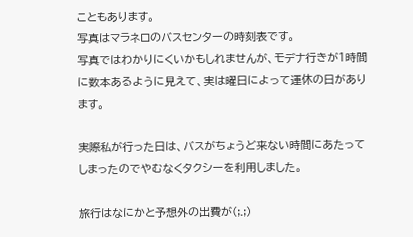こともあります。
写真はマラネロのバスセンターの時刻表です。
写真ではわかりにくいかもしれませんが、モデナ行きが1時間に数本あるように見えて、実は曜日によって運休の日があります。

実際私が行った日は、バスがちょうど来ない時間にあたってしまったのでやむなくタクシーを利用しました。

旅行はなにかと予想外の出費が(;.;)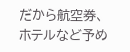だから航空券、ホテルなど予め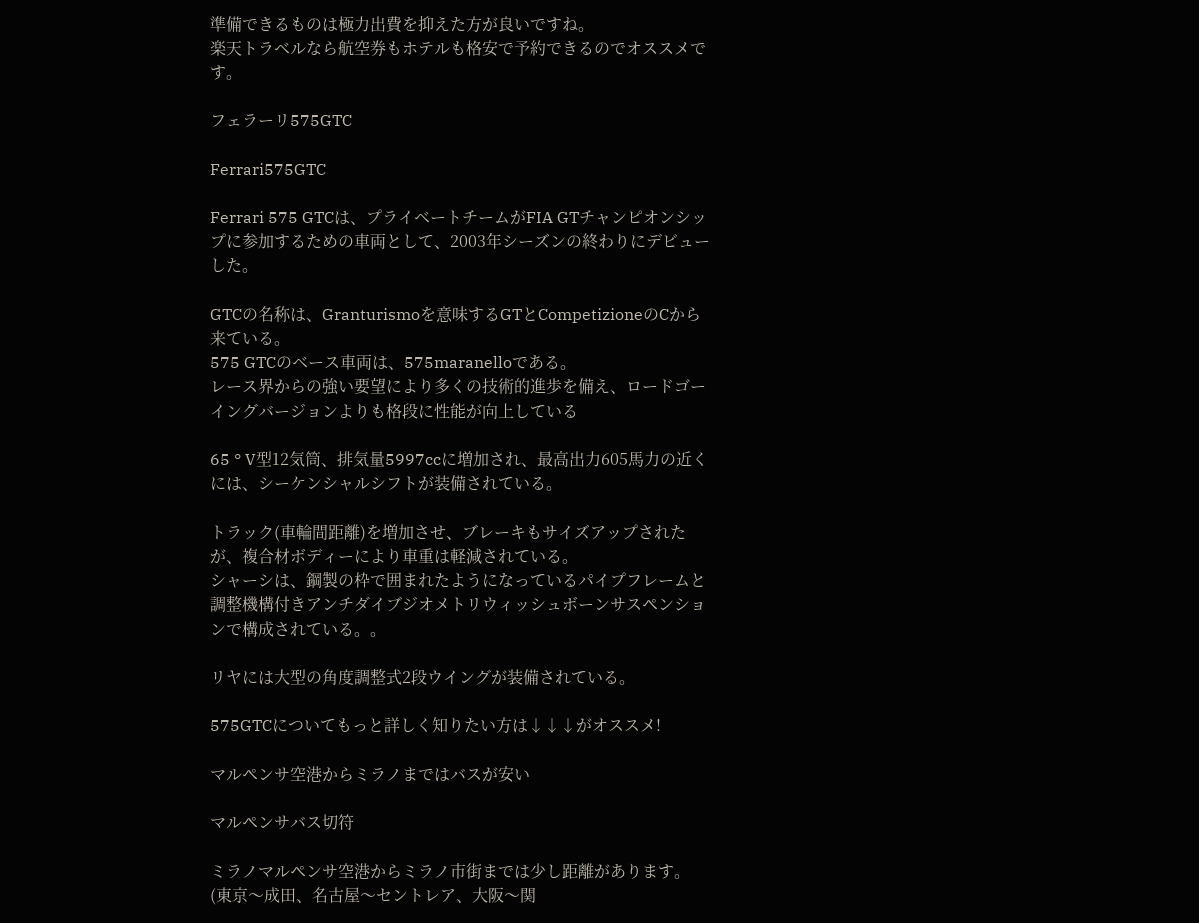準備できるものは極力出費を抑えた方が良いですね。
楽天トラベルなら航空券もホテルも格安で予約できるのでオススメです。

フェラーリ575GTC

Ferrari575GTC

Ferrari 575 GTCは、プライベートチームがFIA GTチャンピオンシップに参加するための車両として、2003年シーズンの終わりにデビューした。

GTCの名称は、Granturismoを意味するGTとCompetizioneのCから来ている。
575 GTCのベース車両は、575maranelloである。
レース界からの強い要望により多くの技術的進歩を備え、ロードゴーイングバージョンよりも格段に性能が向上している

65 ° V型12気筒、排気量5997ccに増加され、最高出力605馬力の近くには、シーケンシャルシフトが装備されている。

トラック(車輪間距離)を増加させ、ブレーキもサイズアップされたが、複合材ボディーにより車重は軽減されている。
シャーシは、鋼製の枠で囲まれたようになっているパイプフレームと調整機構付きアンチダイブジオメトリウィッシュボーンサスペンションで構成されている。。

リヤには大型の角度調整式2段ウイングが装備されている。

575GTCについてもっと詳しく知りたい方は↓↓↓がオススメ!

マルペンサ空港からミラノまではバスが安い

マルペンサバス切符

ミラノマルペンサ空港からミラノ市街までは少し距離があります。
(東京〜成田、名古屋〜セントレア、大阪〜関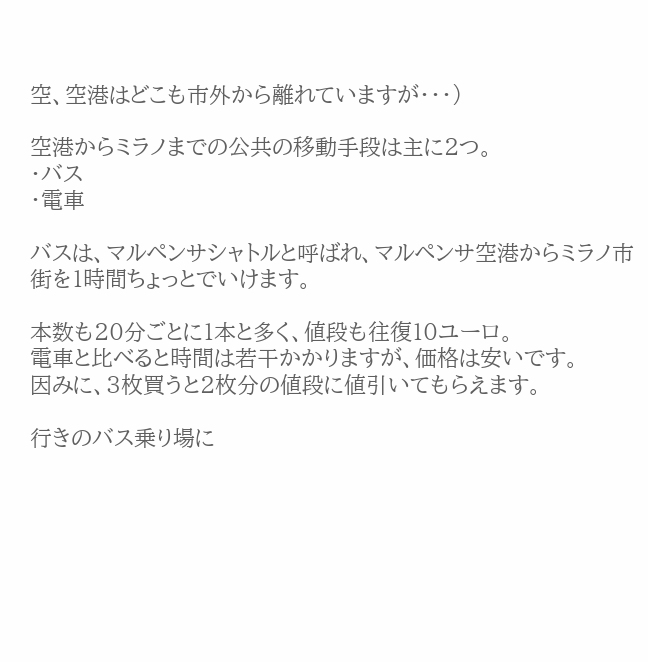空、空港はどこも市外から離れていますが・・・)

空港からミラノまでの公共の移動手段は主に2つ。
・バス
・電車

バスは、マルペンサシャトルと呼ばれ、マルペンサ空港からミラノ市街を1時間ちょっとでいけます。

本数も20分ごとに1本と多く、値段も往復10ユーロ。
電車と比べると時間は若干かかりますが、価格は安いです。
因みに、3枚買うと2枚分の値段に値引いてもらえます。

行きのバス乗り場に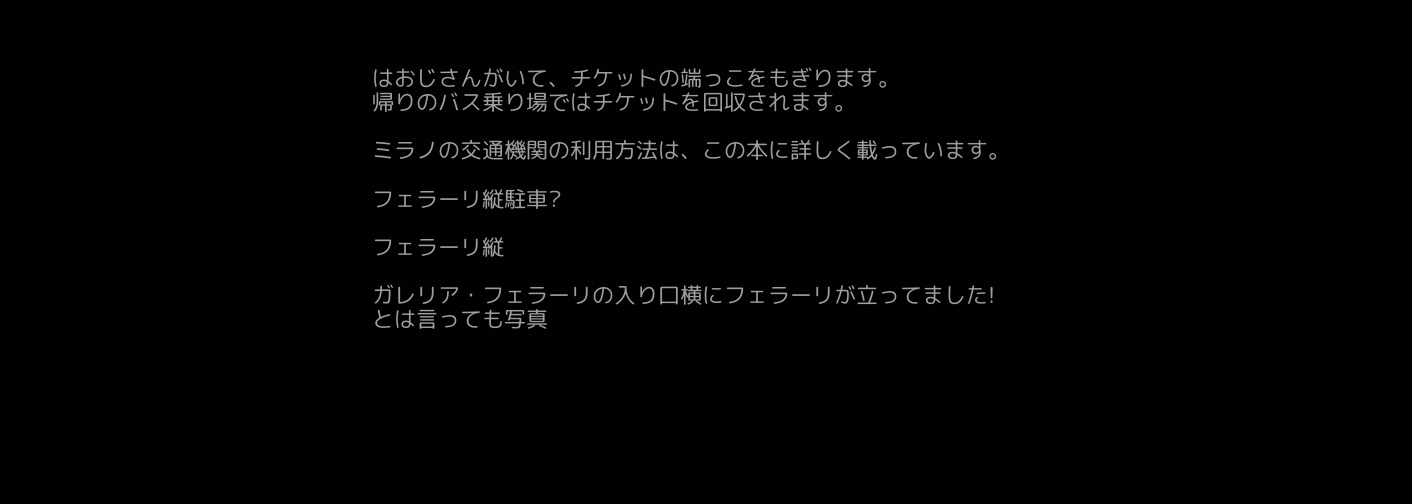はおじさんがいて、チケットの端っこをもぎります。
帰りのバス乗り場ではチケットを回収されます。

ミラノの交通機関の利用方法は、この本に詳しく載っています。

フェラーリ縦駐車?

フェラーリ縦

ガレリア・フェラーリの入り口横にフェラーリが立ってました!
とは言っても写真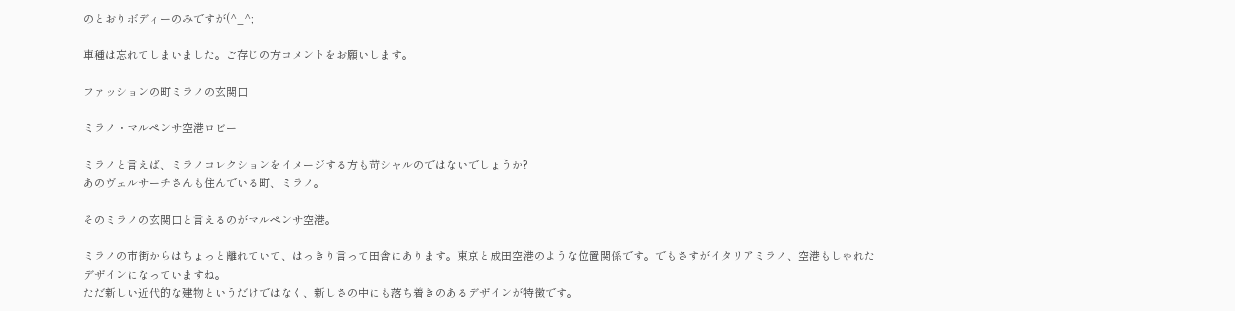のとおりボディーのみですが(^_^;

車種は忘れてしまいました。ご存じの方コメントをお願いします。

ファッションの町ミラノの玄関口

ミラノ・マルペンサ空港ロビー

ミラノと言えば、ミラノコレクションをイメージする方も苛シャルのではないでしょうか?
あのヴェルサーチさんも住んでいる町、ミラノ。

そのミラノの玄関口と言えるのがマルペンサ空港。

ミラノの市街からはちょっと離れていて、はっきり言って田舎にあります。東京と成田空港のような位置関係です。でもさすがイタリアミラノ、空港もしゃれたデザインになっていますね。
ただ新しい近代的な建物というだけではなく、新しさの中にも落ち着きのあるデザインが特徴です。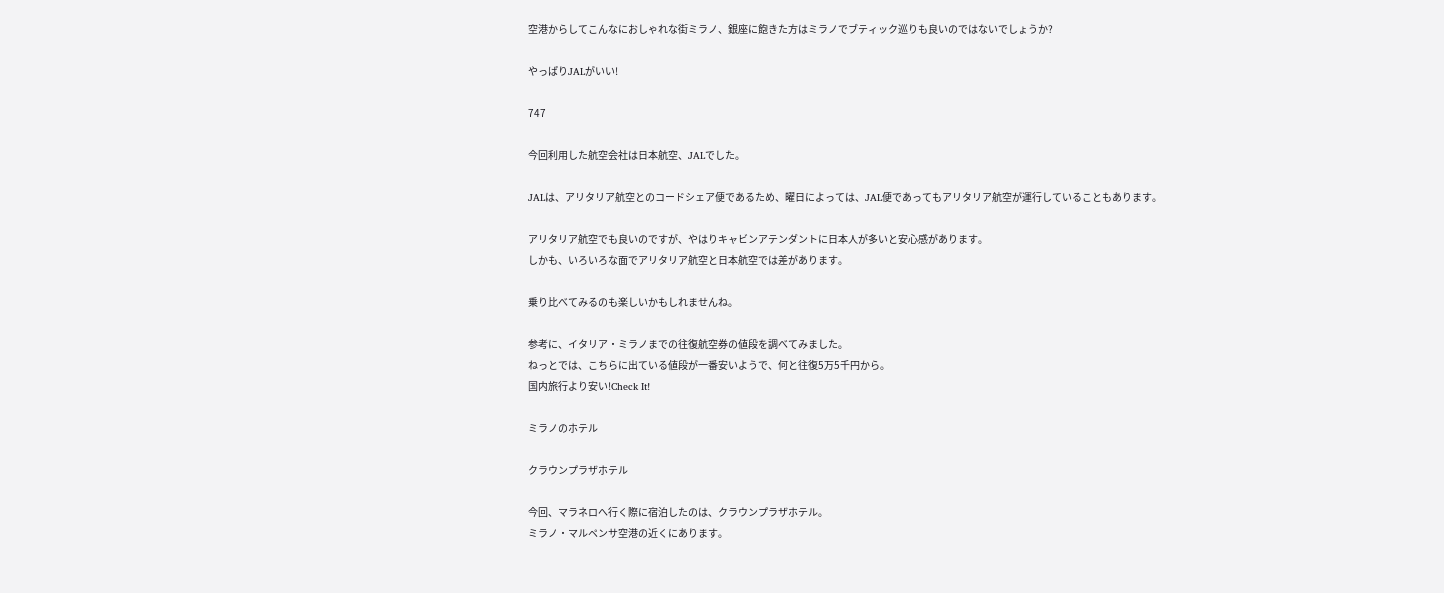空港からしてこんなにおしゃれな街ミラノ、銀座に飽きた方はミラノでブティック巡りも良いのではないでしょうか?

やっぱりJALがいい!

747

今回利用した航空会社は日本航空、JALでした。

JALは、アリタリア航空とのコードシェア便であるため、曜日によっては、JAL便であってもアリタリア航空が運行していることもあります。

アリタリア航空でも良いのですが、やはりキャビンアテンダントに日本人が多いと安心感があります。
しかも、いろいろな面でアリタリア航空と日本航空では差があります。

乗り比べてみるのも楽しいかもしれませんね。

参考に、イタリア・ミラノまでの往復航空券の値段を調べてみました。
ねっとでは、こちらに出ている値段が一番安いようで、何と往復5万5千円から。
国内旅行より安い!Check It!

ミラノのホテル

クラウンプラザホテル

今回、マラネロへ行く際に宿泊したのは、クラウンプラザホテル。
ミラノ・マルペンサ空港の近くにあります。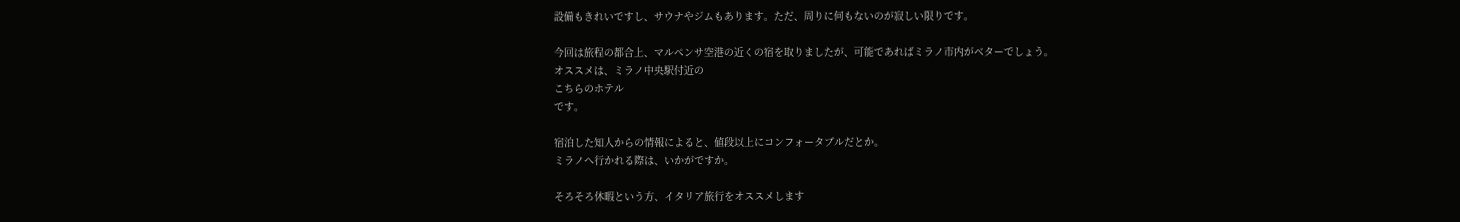設備もきれいですし、サウナやジムもあります。ただ、周りに何もないのが寂しい限りです。

今回は旅程の都合上、マルペンサ空港の近くの宿を取りましたが、可能であればミラノ市内がベターでしょう。
オススメは、ミラノ中央駅付近の
こちらのホテル
です。

宿泊した知人からの情報によると、値段以上にコンフォータブルだとか。
ミラノへ行かれる際は、いかがですか。

そろそろ休暇という方、イタリア旅行をオススメします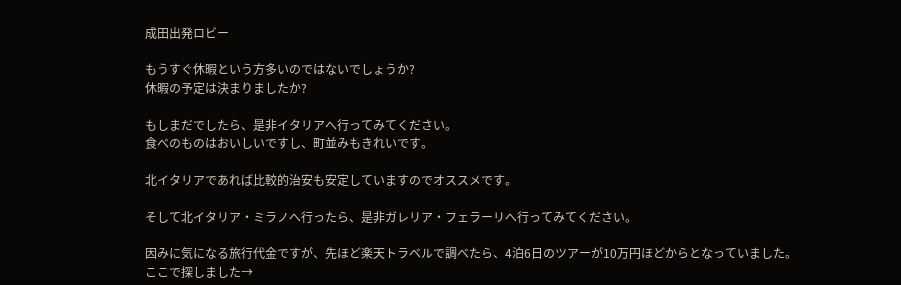成田出発ロビー

もうすぐ休暇という方多いのではないでしょうか?
休暇の予定は決まりましたか?

もしまだでしたら、是非イタリアへ行ってみてください。
食べのものはおいしいですし、町並みもきれいです。

北イタリアであれば比較的治安も安定していますのでオススメです。

そして北イタリア・ミラノへ行ったら、是非ガレリア・フェラーリへ行ってみてください。

因みに気になる旅行代金ですが、先ほど楽天トラベルで調べたら、4泊6日のツアーが10万円ほどからとなっていました。
ここで探しました→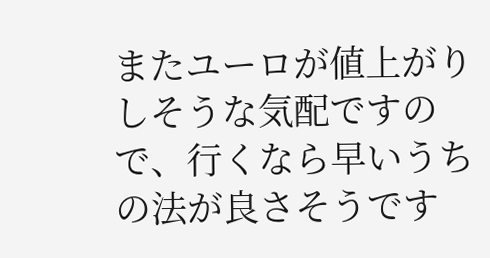またユーロが値上がりしそうな気配ですので、行くなら早いうちの法が良さそうです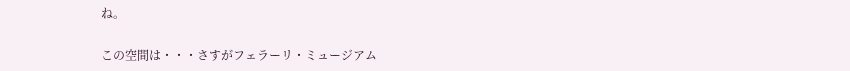ね。

この空間は・・・さすがフェラーリ・ミュージアム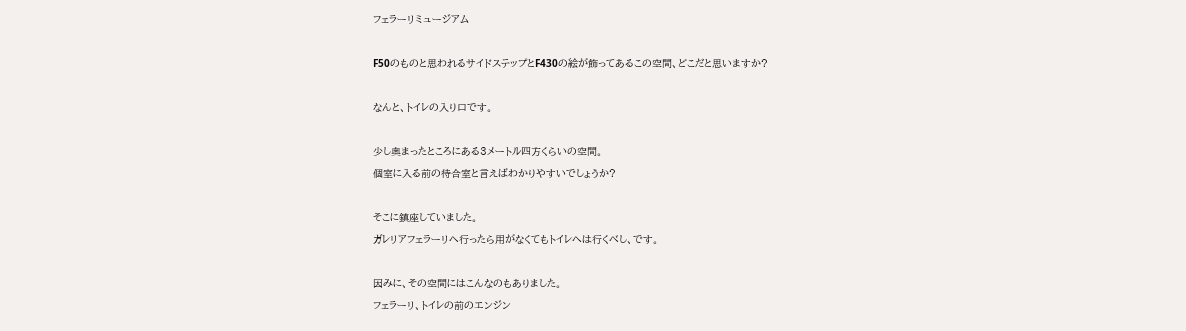フェラーリミュージアム

F50のものと思われるサイドステップとF430の絵が飾ってあるこの空間、どこだと思いますか?

なんと、トイレの入り口です。

少し奥まったところにある3メートル四方くらいの空間。
個室に入る前の待合室と言えばわかりやすいでしょうか?

そこに鎮座していました。
ガレリアフェラーリへ行ったら用がなくてもトイレへは行くべし、です。

因みに、その空間にはこんなのもありました。
フェラーリ、トイレの前のエンジン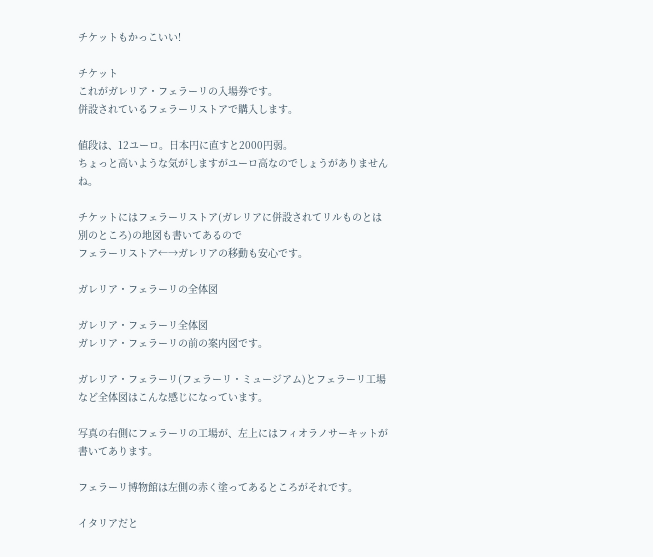チケットもかっこいい!

チケット
これがガレリア・フェラーリの入場券です。
併設されているフェラーリストアで購入します。

値段は、12ユーロ。日本円に直すと2000円弱。
ちょっと高いような気がしますがユーロ高なのでしょうがありませんね。

チケットにはフェラーリストア(ガレリアに併設されてリルものとは別のところ)の地図も書いてあるので
フェラーリストア←→ガレリアの移動も安心です。

ガレリア・フェラーリの全体図

ガレリア・フェラーリ全体図
ガレリア・フェラーリの前の案内図です。

ガレリア・フェラーリ(フェラーリ・ミュージアム)とフェラーリ工場など全体図はこんな感じになっています。

写真の右側にフェラーリの工場が、左上にはフィオラノサーキットが書いてあります。

フェラーリ博物館は左側の赤く塗ってあるところがそれです。

イタリアだと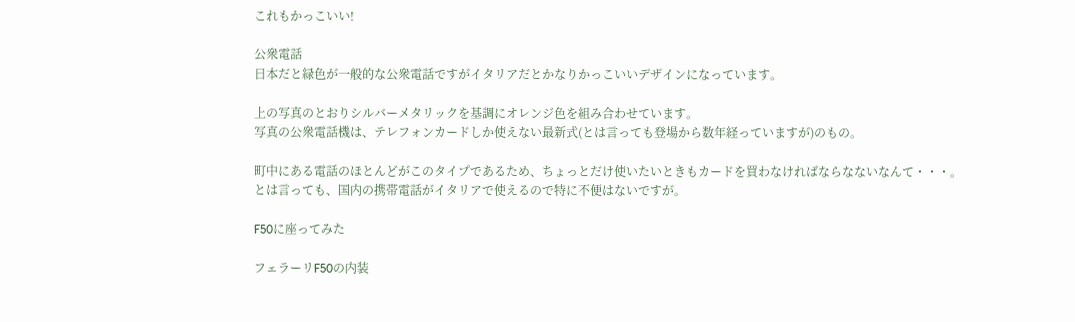これもかっこいい!

公衆電話
日本だと緑色が一般的な公衆電話ですがイタリアだとかなりかっこいいデザインになっています。

上の写真のとおりシルバーメタリックを基調にオレンジ色を組み合わせています。
写真の公衆電話機は、テレフォンカードしか使えない最新式(とは言っても登場から数年経っていますが)のもの。

町中にある電話のほとんどがこのタイプであるため、ちょっとだけ使いたいときもカードを買わなければならなないなんて・・・。
とは言っても、国内の携帯電話がイタリアで使えるので特に不便はないですが。

F50に座ってみた

フェラーリF50の内装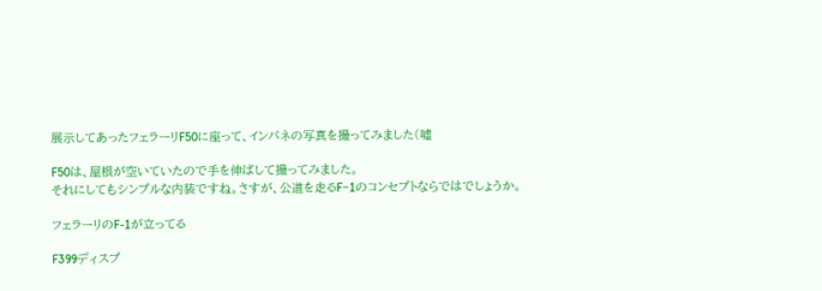展示してあったフェラーリF50に座って、インパネの写真を撮ってみました(嘘

F50は、屋根が空いていたので手を伸ばして撮ってみました。
それにしてもシンプルな内装ですね。さすが、公道を走るF−1のコンセプトならではでしょうか。

フェラーリのF-1が立ってる

F399ディスプ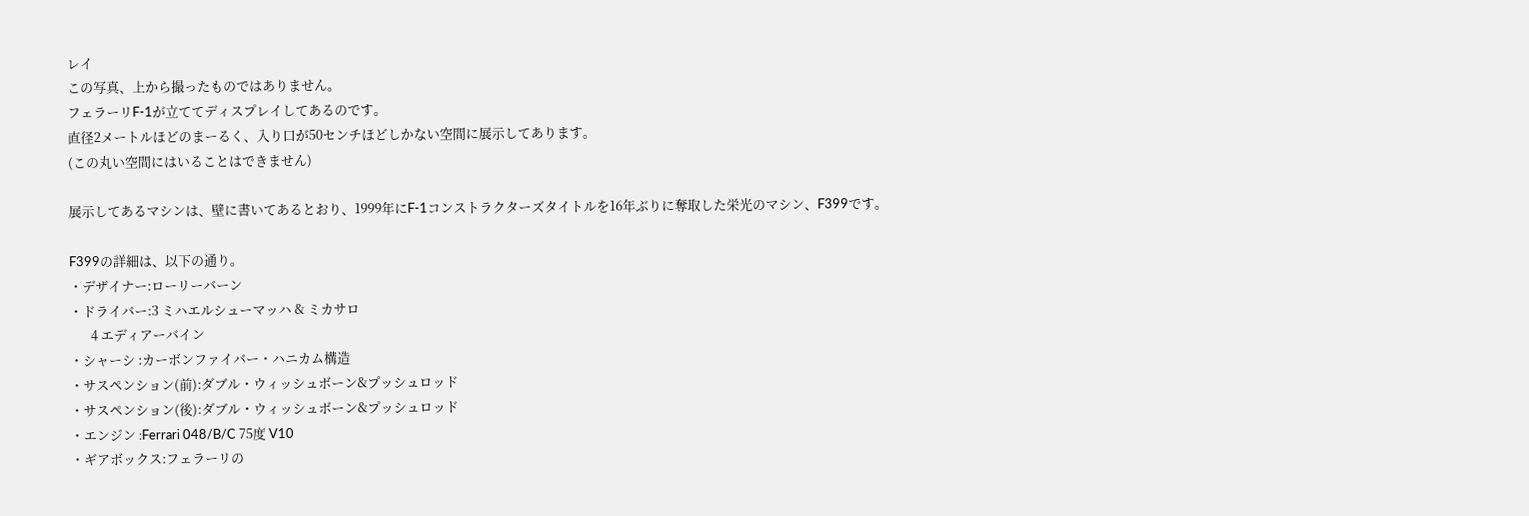レイ
この写真、上から撮ったものではありません。
フェラーリF-1が立ててディスプレイしてあるのです。
直径2メートルほどのまーるく、入り口が50センチほどしかない空間に展示してあります。
(この丸い空間にはいることはできません)

展示してあるマシンは、壁に書いてあるとおり、1999年にF-1コンストラクターズタイトルを16年ぶりに奪取した栄光のマシン、F399です。

F399の詳細は、以下の通り。
・デザイナー:ローリーバーン
・ドライバー:3 ミハエルシューマッハ & ミカサロ
       4 エディアーバイン
・シャーシ :カーボンファイバー・ハニカム構造
・サスペンション(前):ダブル・ウィッシュボーン&プッシュロッド
・サスペンション(後):ダブル・ウィッシュボーン&プッシュロッド
・エンジン :Ferrari 048/B/C 75度 V10
・ギアボックス:フェラーリの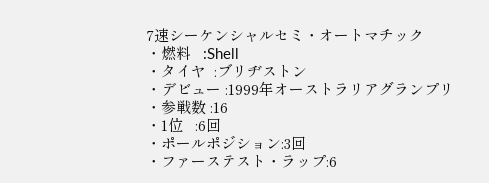7速シーケンシャルセミ・オートマチック
・燃料   :Shell
・タイヤ  :ブリヂストン
・デビュー :1999年オーストラリアグランプリ
・参戦数 :16
・1位   :6回
・ポールポジション:3回
・ファーステスト・ラップ:6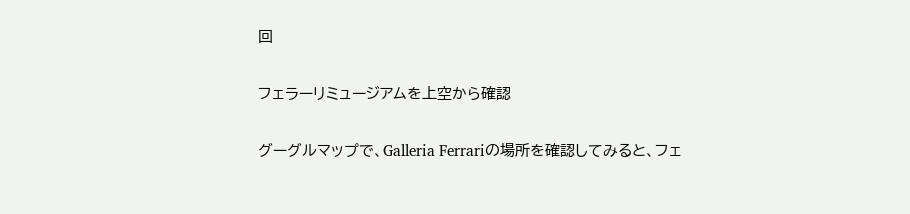回

フェラーリミュージアムを上空から確認

グーグルマップで、Galleria Ferrariの場所を確認してみると、フェ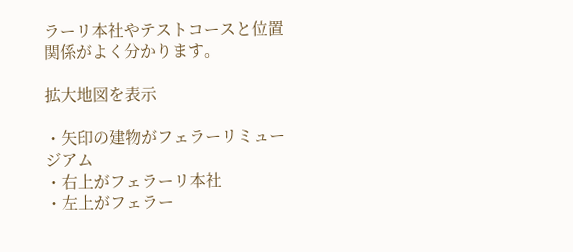ラーリ本社やテストコースと位置関係がよく分かります。

拡大地図を表示

・矢印の建物がフェラーリミュージアム
・右上がフェラーリ本社
・左上がフェラー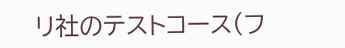リ社のテストコース(フ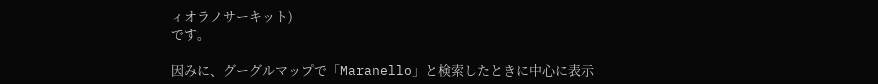ィオラノサーキット)
です。

因みに、グーグルマップで「Maranello」と検索したときに中心に表示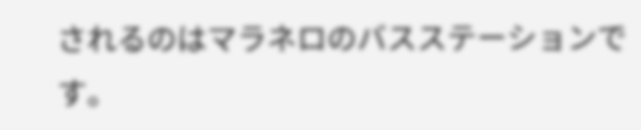されるのはマラネロのバスステーションです。